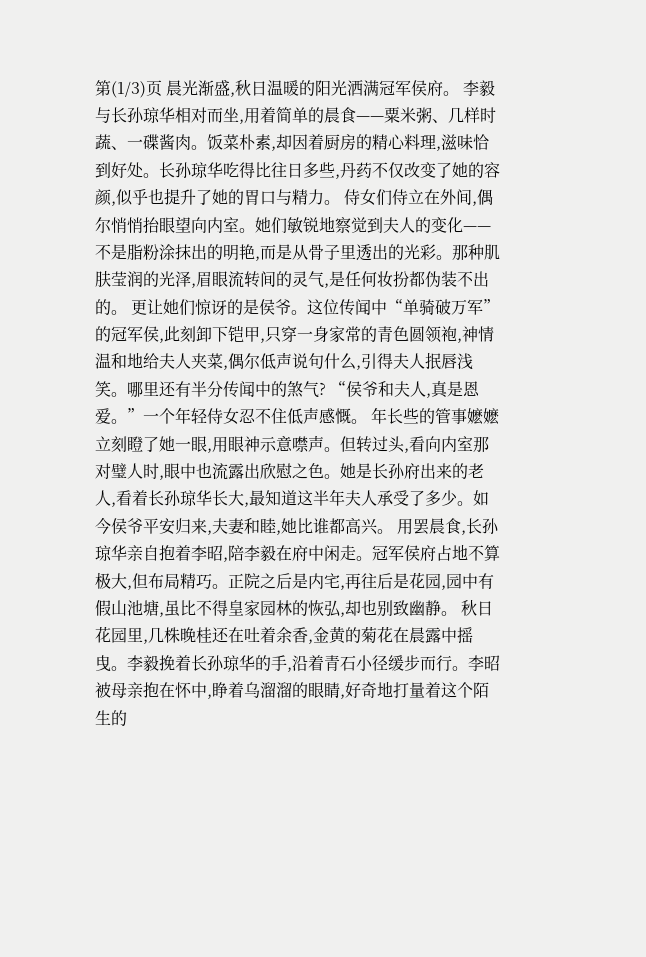第(1/3)页 晨光渐盛,秋日温暖的阳光洒满冠军侯府。 李毅与长孙琼华相对而坐,用着简单的晨食——粟米粥、几样时蔬、一碟酱肉。饭菜朴素,却因着厨房的精心料理,滋味恰到好处。长孙琼华吃得比往日多些,丹药不仅改变了她的容颜,似乎也提升了她的胃口与精力。 侍女们侍立在外间,偶尔悄悄抬眼望向内室。她们敏锐地察觉到夫人的变化——不是脂粉涂抹出的明艳,而是从骨子里透出的光彩。那种肌肤莹润的光泽,眉眼流转间的灵气,是任何妆扮都伪装不出的。 更让她们惊讶的是侯爷。这位传闻中“单骑破万军”的冠军侯,此刻卸下铠甲,只穿一身家常的青色圆领袍,神情温和地给夫人夹菜,偶尔低声说句什么,引得夫人抿唇浅笑。哪里还有半分传闻中的煞气? “侯爷和夫人,真是恩爱。”一个年轻侍女忍不住低声感慨。 年长些的管事嬷嬷立刻瞪了她一眼,用眼神示意噤声。但转过头,看向内室那对璧人时,眼中也流露出欣慰之色。她是长孙府出来的老人,看着长孙琼华长大,最知道这半年夫人承受了多少。如今侯爷平安归来,夫妻和睦,她比谁都高兴。 用罢晨食,长孙琼华亲自抱着李昭,陪李毅在府中闲走。冠军侯府占地不算极大,但布局精巧。正院之后是内宅,再往后是花园,园中有假山池塘,虽比不得皇家园林的恢弘,却也别致幽静。 秋日花园里,几株晚桂还在吐着余香,金黄的菊花在晨露中摇曳。李毅挽着长孙琼华的手,沿着青石小径缓步而行。李昭被母亲抱在怀中,睁着乌溜溜的眼睛,好奇地打量着这个陌生的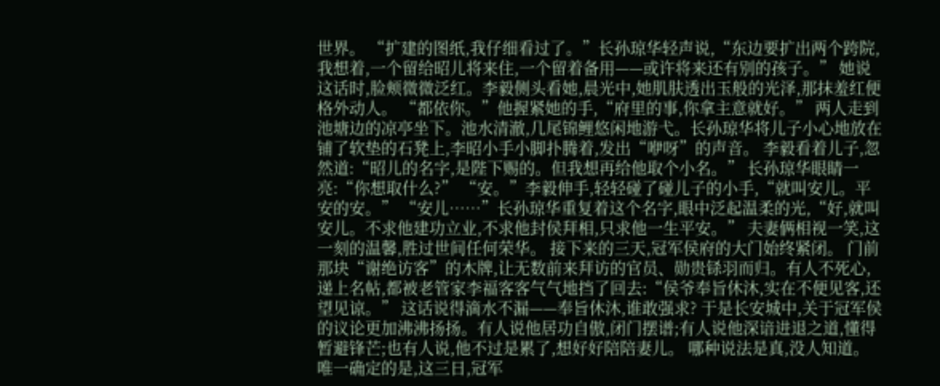世界。 “扩建的图纸,我仔细看过了。”长孙琼华轻声说,“东边要扩出两个跨院,我想着,一个留给昭儿将来住,一个留着备用——或许将来还有别的孩子。” 她说这话时,脸颊微微泛红。李毅侧头看她,晨光中,她肌肤透出玉般的光泽,那抹羞红便格外动人。 “都依你。”他握紧她的手,“府里的事,你拿主意就好。” 两人走到池塘边的凉亭坐下。池水清澈,几尾锦鲤悠闲地游弋。长孙琼华将儿子小心地放在铺了软垫的石凳上,李昭小手小脚扑腾着,发出“咿呀”的声音。 李毅看着儿子,忽然道:“昭儿的名字,是陛下赐的。但我想再给他取个小名。” 长孙琼华眼睛一亮:“你想取什么?” “安。”李毅伸手,轻轻碰了碰儿子的小手,“就叫安儿。平安的安。” “安儿……”长孙琼华重复着这个名字,眼中泛起温柔的光,“好,就叫安儿。不求他建功立业,不求他封侯拜相,只求他一生平安。” 夫妻俩相视一笑,这一刻的温馨,胜过世间任何荣华。 接下来的三天,冠军侯府的大门始终紧闭。 门前那块“谢绝访客”的木牌,让无数前来拜访的官员、勋贵铩羽而归。有人不死心,递上名帖,都被老管家李福客客气气地挡了回去:“侯爷奉旨休沐,实在不便见客,还望见谅。” 这话说得滴水不漏——奉旨休沐,谁敢强求? 于是长安城中,关于冠军侯的议论更加沸沸扬扬。有人说他居功自傲,闭门摆谱;有人说他深谙进退之道,懂得暂避锋芒;也有人说,他不过是累了,想好好陪陪妻儿。 哪种说法是真,没人知道。唯一确定的是,这三日,冠军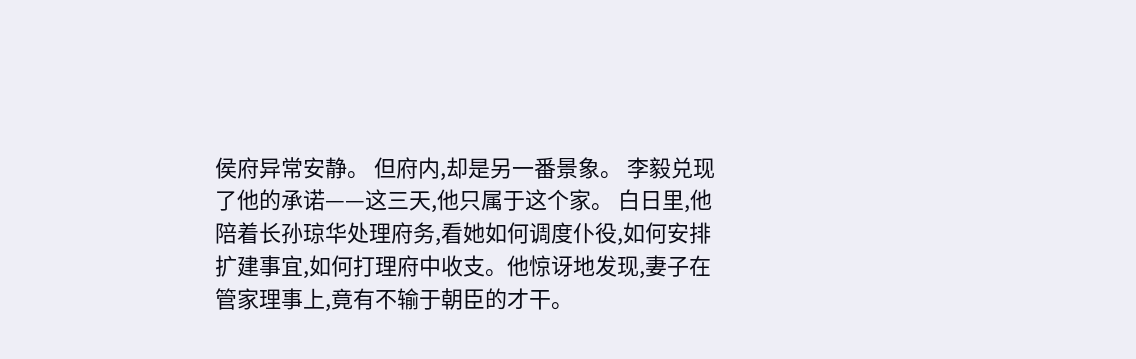侯府异常安静。 但府内,却是另一番景象。 李毅兑现了他的承诺——这三天,他只属于这个家。 白日里,他陪着长孙琼华处理府务,看她如何调度仆役,如何安排扩建事宜,如何打理府中收支。他惊讶地发现,妻子在管家理事上,竟有不输于朝臣的才干。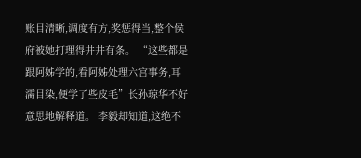账目清晰,调度有方,奖惩得当,整个侯府被她打理得井井有条。 “这些都是跟阿姊学的,看阿姊处理六宫事务,耳濡目染,便学了些皮毛”长孙琼华不好意思地解释道。 李毅却知道,这绝不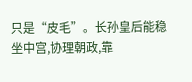只是“皮毛”。长孙皇后能稳坐中宫,协理朝政,靠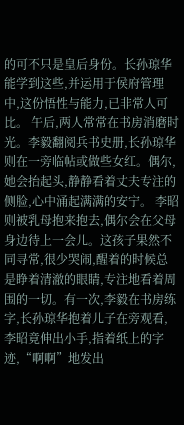的可不只是皇后身份。长孙琼华能学到这些,并运用于侯府管理中,这份悟性与能力,已非常人可比。 午后,两人常常在书房消磨时光。李毅翻阅兵书史册,长孙琼华则在一旁临帖或做些女红。偶尔,她会抬起头,静静看着丈夫专注的侧脸,心中涌起满满的安宁。 李昭则被乳母抱来抱去,偶尔会在父母身边待上一会儿。这孩子果然不同寻常,很少哭闹,醒着的时候总是睁着清澈的眼睛,专注地看着周围的一切。有一次,李毅在书房练字,长孙琼华抱着儿子在旁观看,李昭竟伸出小手,指着纸上的字迹,“啊啊”地发出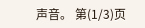声音。 第(1/3)页